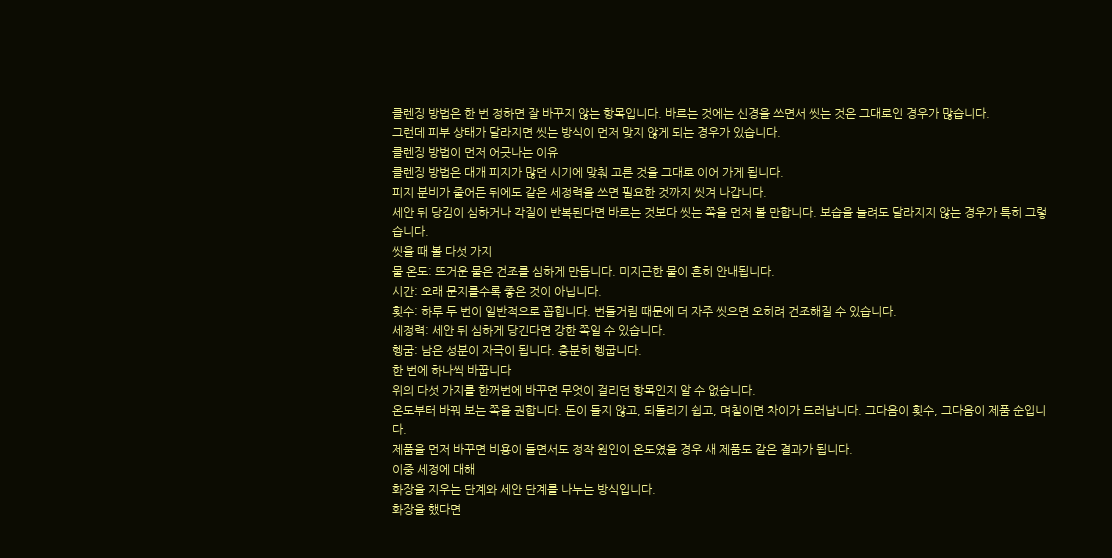클렌징 방법은 한 번 정하면 잘 바꾸지 않는 항목입니다. 바르는 것에는 신경을 쓰면서 씻는 것은 그대로인 경우가 많습니다.
그런데 피부 상태가 달라지면 씻는 방식이 먼저 맞지 않게 되는 경우가 있습니다.
클렌징 방법이 먼저 어긋나는 이유
클렌징 방법은 대개 피지가 많던 시기에 맞춰 고른 것을 그대로 이어 가게 됩니다.
피지 분비가 줄어든 뒤에도 같은 세정력을 쓰면 필요한 것까지 씻겨 나갑니다.
세안 뒤 당김이 심하거나 각질이 반복된다면 바르는 것보다 씻는 쪽을 먼저 볼 만합니다. 보습을 늘려도 달라지지 않는 경우가 특히 그렇습니다.
씻을 때 볼 다섯 가지
물 온도: 뜨거운 물은 건조를 심하게 만듭니다. 미지근한 물이 흔히 안내됩니다.
시간: 오래 문지를수록 좋은 것이 아닙니다.
횟수: 하루 두 번이 일반적으로 꼽힙니다. 번들거림 때문에 더 자주 씻으면 오히려 건조해질 수 있습니다.
세정력: 세안 뒤 심하게 당긴다면 강한 쪽일 수 있습니다.
헹굼: 남은 성분이 자극이 됩니다. 충분히 헹굽니다.
한 번에 하나씩 바꿉니다
위의 다섯 가지를 한꺼번에 바꾸면 무엇이 걸리던 항목인지 알 수 없습니다.
온도부터 바꿔 보는 쪽을 권합니다. 돈이 들지 않고, 되돌리기 쉽고, 며칠이면 차이가 드러납니다. 그다음이 횟수, 그다음이 제품 순입니다.
제품을 먼저 바꾸면 비용이 들면서도 정작 원인이 온도였을 경우 새 제품도 같은 결과가 됩니다.
이중 세정에 대해
화장을 지우는 단계와 세안 단계를 나누는 방식입니다.
화장을 했다면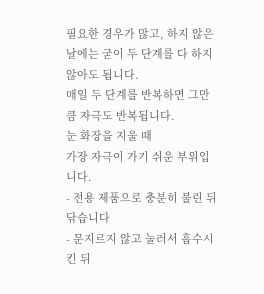필요한 경우가 많고, 하지 않은 날에는 굳이 두 단계를 다 하지 않아도 됩니다.
매일 두 단계를 반복하면 그만큼 자극도 반복됩니다.
눈 화장을 지울 때
가장 자극이 가기 쉬운 부위입니다.
- 전용 제품으로 충분히 불린 뒤 닦습니다
- 문지르지 않고 눌러서 흡수시킨 뒤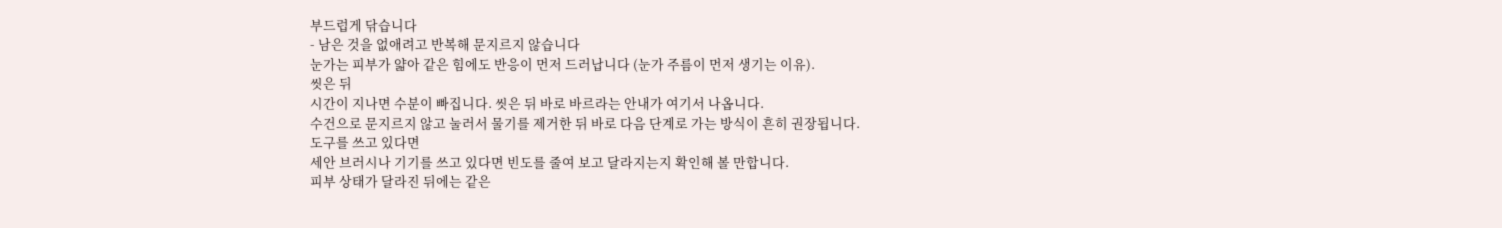부드럽게 닦습니다
- 남은 것을 없애려고 반복해 문지르지 않습니다
눈가는 피부가 얇아 같은 힘에도 반응이 먼저 드러납니다 (눈가 주름이 먼저 생기는 이유).
씻은 뒤
시간이 지나면 수분이 빠집니다. 씻은 뒤 바로 바르라는 안내가 여기서 나옵니다.
수건으로 문지르지 않고 눌러서 물기를 제거한 뒤 바로 다음 단계로 가는 방식이 흔히 권장됩니다.
도구를 쓰고 있다면
세안 브러시나 기기를 쓰고 있다면 빈도를 줄여 보고 달라지는지 확인해 볼 만합니다.
피부 상태가 달라진 뒤에는 같은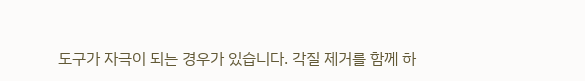도구가 자극이 되는 경우가 있습니다. 각질 제거를 함께 하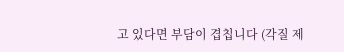고 있다면 부담이 겹칩니다 (각질 제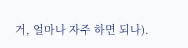거, 얼마나 자주 하면 되나).